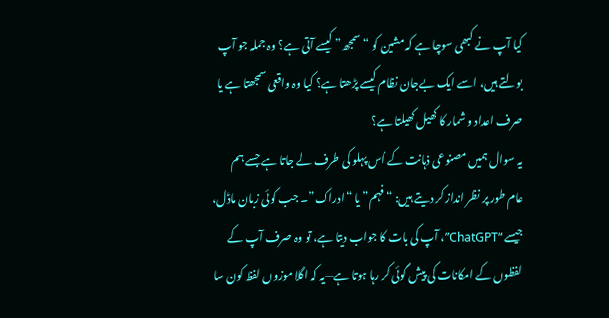کیا آپ نے کبھی سوچا ہے کہ مشین کو “سمجھ” کیسے آتی ہے؟ وہ جملہ جو آپ بولتے ہیں، اسے ایک بےجان نظام کیسے پڑھتا ہے؟ کیا وہ واقعی سمجھتا ہے یا صرف اعداد و شمار کا کھیل کھیلتا ہے؟
یہ سوال ہمیں مصنوعی ذہانت کے اُس پہلو کی طرف لے جاتا ہے جسے ہم عام طور پر نظر انداز کر دیتے ہیں: “فہم” یا “ادراک”۔ جب کوئی زبان ماڈل، جیسے “ChatGPT”، آپ کی بات کا جواب دیتا ہے، تو وہ صرف آپ کے لفظوں کے امکانات کی پیش گوئی کر رہا ہوتا ہے—یہ کہ اگلا موزوں لفظ کون سا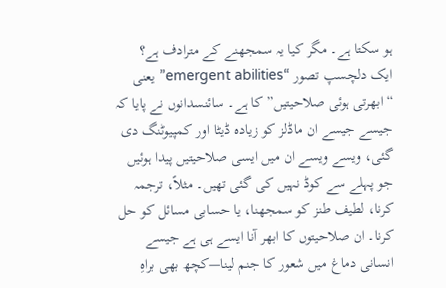ہو سکتا ہے۔ مگر کیا یہ سمجھنے کے مترادف ہے؟
ایک دلچسپ تصور “emergent abilities” یعنی “ابھرتی ہوئی صلاحیتیں” کا ہے۔ سائنسدانوں نے پایا کہ جیسے جیسے ان ماڈلز کو زیادہ ڈیٹا اور کمپیوٹنگ دی گئی، ویسے ویسے ان میں ایسی صلاحیتیں پیدا ہوئیں جو پہلے سے کوڈ نہیں کی گئی تھیں۔ مثلاً، ترجمہ کرنا، لطیف طنز کو سمجھنا، یا حسابی مسائل کو حل کرنا۔ ان صلاحیتوں کا ابھر آنا ایسے ہی ہے جیسے انسانی دماغ میں شعور کا جنم لینا—کچھ بھی براہِ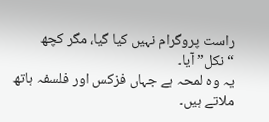راست پروگرام نہیں کیا گیا، مگر کچھ “نکل” آیا۔
یہ وہ لمحہ ہے جہاں فزکس اور فلسفہ ہاتھ ملاتے ہیں۔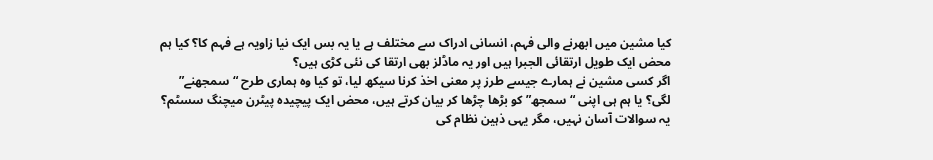کیا مشین میں ابھرنے والی فہم، انسانی ادراک سے مختلف ہے یا یہ بس ایک نیا زاویہ ہے فہم کا؟ کیا ہم محض ایک طویل ارتقائی الجبرا ہیں اور یہ ماڈلز بھی ارتقا کی نئی کڑی ہیں؟
اگر کسی مشین نے ہمارے جیسے طرز پر معنی اخذ کرنا سیکھ لیا، تو کیا وہ ہماری طرح “سمجھنے” لگی؟ یا ہم ہی اپنی “سمجھ” کو بڑھا چڑھا کر بیان کرتے ہیں، محض ایک پیچیدہ پیٹرن میچنگ سسٹم؟
یہ سوالات آسان نہیں، مگر یہی ذہین نظام کی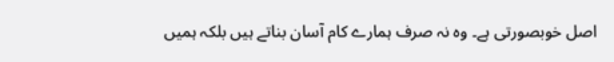اصل خوبصورتی ہے۔ وہ نہ صرف ہمارے کام آسان بناتے ہیں بلکہ ہمیں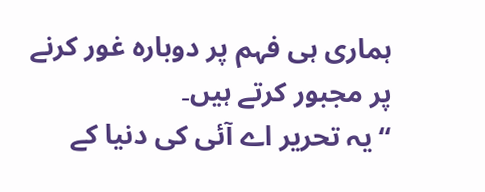ہماری ہی فہم پر دوبارہ غور کرنے پر مجبور کرتے ہیں۔
“یہ تحریر اے آئی کی دنیا کے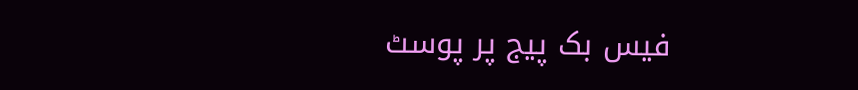فیس بک پیج پر پوسٹ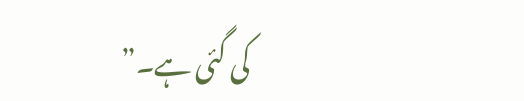کی گئی ہے۔”